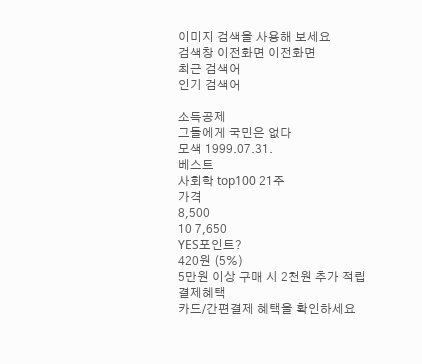이미지 검색을 사용해 보세요
검색창 이전화면 이전화면
최근 검색어
인기 검색어

소득공제
그들에게 국민은 없다
모색 1999.07.31.
베스트
사회학 top100 21주
가격
8,500
10 7,650
YES포인트?
420원 (5%)
5만원 이상 구매 시 2천원 추가 적립
결제혜택
카드/간편결제 혜택을 확인하세요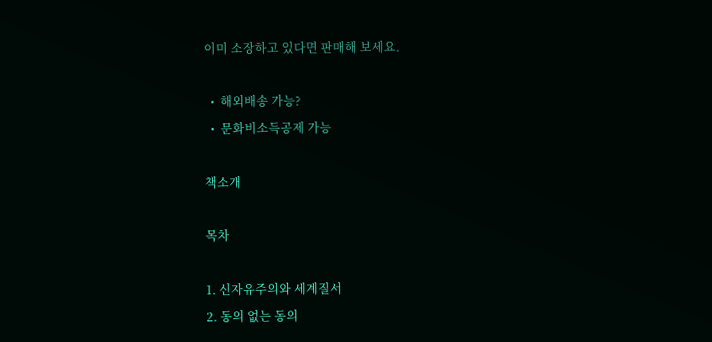이미 소장하고 있다면 판매해 보세요.

  •  해외배송 가능?
  •  문화비소득공제 가능

책소개

목차

1. 신자유주의와 세계질서
2. 동의 없는 동의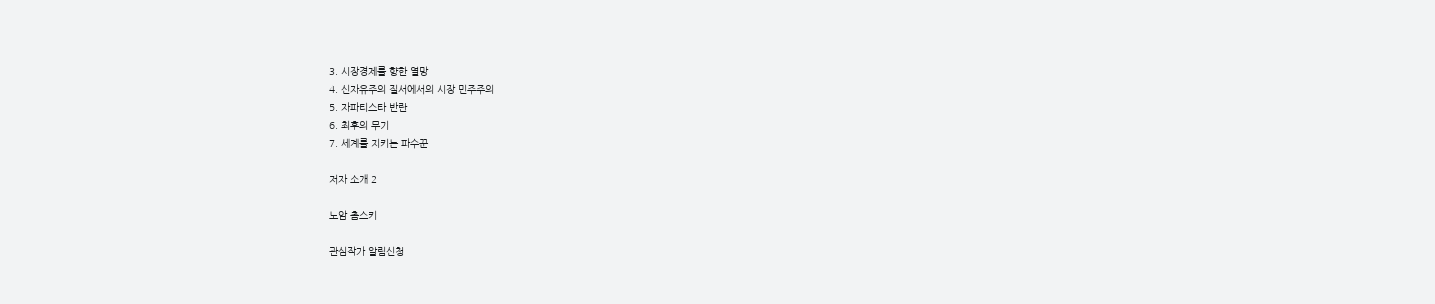3. 시장경제를 향한 열망
4. 신자유주의 질서에서의 시장 민주주의
5. 자파티스타 반란
6. 최후의 무기
7. 세계를 지키는 파수꾼

저자 소개 2

노암 촘스키

관심작가 알림신청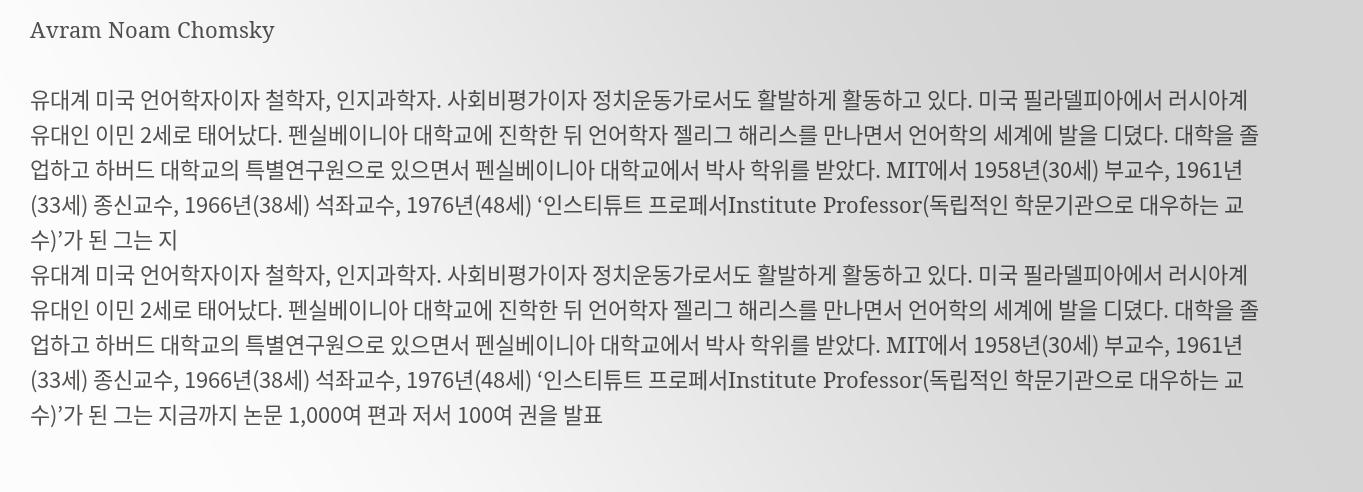Avram Noam Chomsky

유대계 미국 언어학자이자 철학자, 인지과학자. 사회비평가이자 정치운동가로서도 활발하게 활동하고 있다. 미국 필라델피아에서 러시아계 유대인 이민 2세로 태어났다. 펜실베이니아 대학교에 진학한 뒤 언어학자 젤리그 해리스를 만나면서 언어학의 세계에 발을 디뎠다. 대학을 졸업하고 하버드 대학교의 특별연구원으로 있으면서 펜실베이니아 대학교에서 박사 학위를 받았다. MIT에서 1958년(30세) 부교수, 1961년(33세) 종신교수, 1966년(38세) 석좌교수, 1976년(48세) ‘인스티튜트 프로페서Institute Professor(독립적인 학문기관으로 대우하는 교수)’가 된 그는 지
유대계 미국 언어학자이자 철학자, 인지과학자. 사회비평가이자 정치운동가로서도 활발하게 활동하고 있다. 미국 필라델피아에서 러시아계 유대인 이민 2세로 태어났다. 펜실베이니아 대학교에 진학한 뒤 언어학자 젤리그 해리스를 만나면서 언어학의 세계에 발을 디뎠다. 대학을 졸업하고 하버드 대학교의 특별연구원으로 있으면서 펜실베이니아 대학교에서 박사 학위를 받았다. MIT에서 1958년(30세) 부교수, 1961년(33세) 종신교수, 1966년(38세) 석좌교수, 1976년(48세) ‘인스티튜트 프로페서Institute Professor(독립적인 학문기관으로 대우하는 교수)’가 된 그는 지금까지 논문 1,000여 편과 저서 100여 권을 발표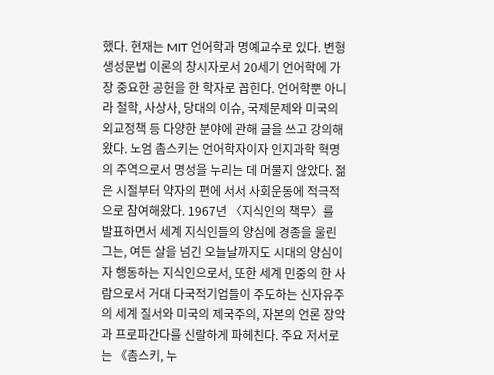했다. 현재는 MIT 언어학과 명예교수로 있다. 변형생성문법 이론의 창시자로서 20세기 언어학에 가장 중요한 공헌을 한 학자로 꼽힌다. 언어학뿐 아니라 철학, 사상사, 당대의 이슈, 국제문제와 미국의 외교정책 등 다양한 분야에 관해 글을 쓰고 강의해왔다. 노엄 촘스키는 언어학자이자 인지과학 혁명의 주역으로서 명성을 누리는 데 머물지 않았다. 젊은 시절부터 약자의 편에 서서 사회운동에 적극적으로 참여해왔다. 1967년 〈지식인의 책무〉를 발표하면서 세계 지식인들의 양심에 경종을 울린 그는, 여든 살을 넘긴 오늘날까지도 시대의 양심이자 행동하는 지식인으로서, 또한 세계 민중의 한 사람으로서 거대 다국적기업들이 주도하는 신자유주의 세계 질서와 미국의 제국주의, 자본의 언론 장악과 프로파간다를 신랄하게 파헤친다. 주요 저서로는 《촘스키, 누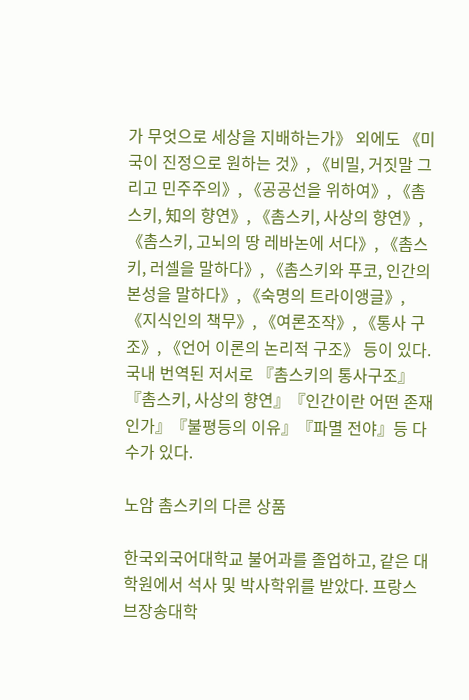가 무엇으로 세상을 지배하는가》 외에도 《미국이 진정으로 원하는 것》, 《비밀, 거짓말 그리고 민주주의》, 《공공선을 위하여》, 《촘스키, 知의 향연》, 《촘스키, 사상의 향연》, 《촘스키, 고뇌의 땅 레바논에 서다》, 《촘스키, 러셀을 말하다》, 《촘스키와 푸코, 인간의 본성을 말하다》, 《숙명의 트라이앵글》, 《지식인의 책무》, 《여론조작》, 《통사 구조》, 《언어 이론의 논리적 구조》 등이 있다. 국내 번역된 저서로 『촘스키의 통사구조』『촘스키, 사상의 향연』『인간이란 어떤 존재인가』『불평등의 이유』『파멸 전야』등 다수가 있다.

노암 촘스키의 다른 상품

한국외국어대학교 불어과를 졸업하고, 같은 대학원에서 석사 및 박사학위를 받았다. 프랑스 브장송대학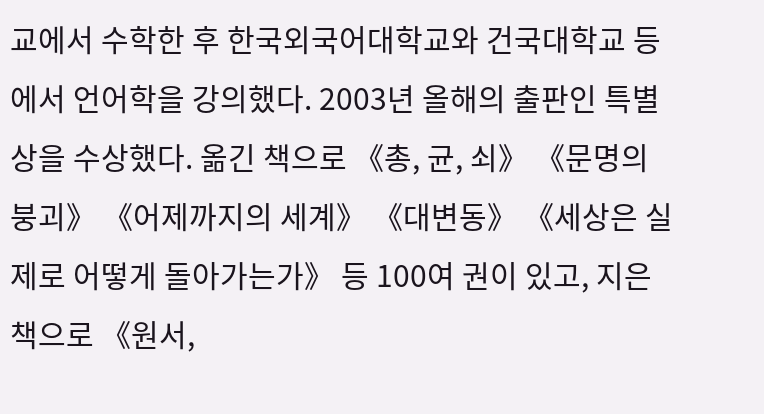교에서 수학한 후 한국외국어대학교와 건국대학교 등에서 언어학을 강의했다. 2003년 올해의 출판인 특별상을 수상했다. 옮긴 책으로 《총, 균, 쇠》 《문명의 붕괴》 《어제까지의 세계》 《대변동》 《세상은 실제로 어떻게 돌아가는가》 등 100여 권이 있고, 지은 책으로 《원서,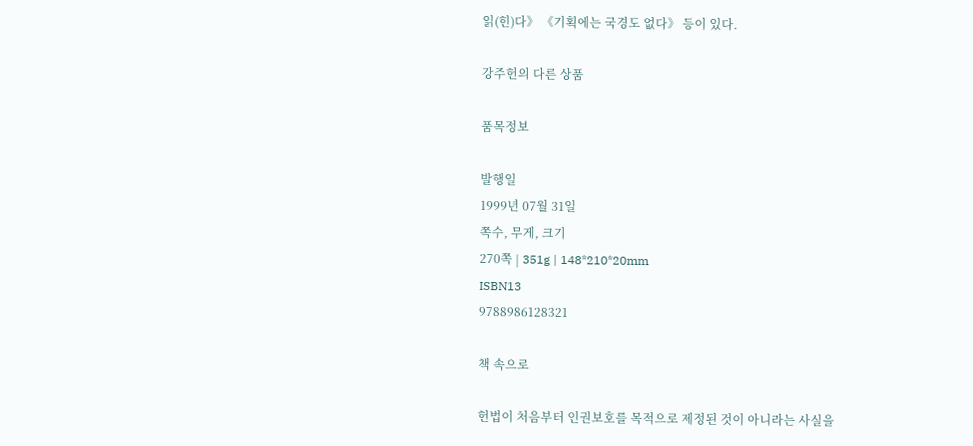읽(힌)다》 《기획에는 국경도 없다》 등이 있다.

강주헌의 다른 상품

품목정보

발행일
1999년 07월 31일
쪽수, 무게, 크기
270쪽 | 351g | 148*210*20mm
ISBN13
9788986128321

책 속으로

헌법이 처음부터 인권보호를 목적으로 제정된 것이 아니라는 사실을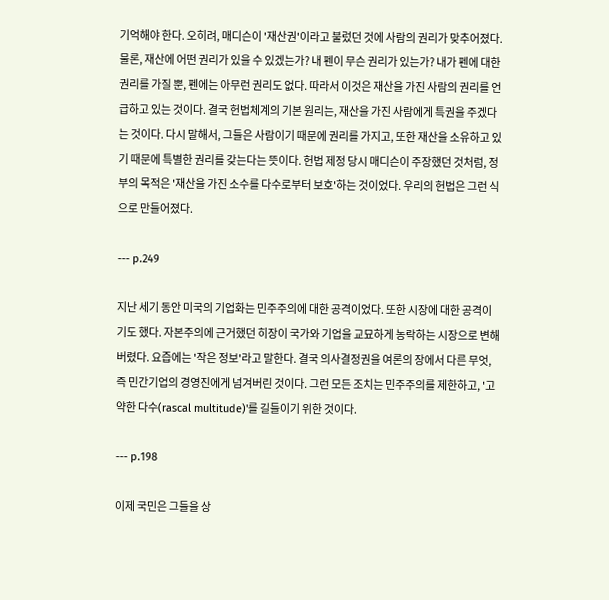기억해야 한다. 오히려, 매디슨이 '재산권'이라고 불렀던 것에 사람의 권리가 맞추어졌다. 물론, 재산에 어떤 권리가 있을 수 있겠는가? 내 펜이 무슨 권리가 있는가? 내가 펜에 대한 권리를 가질 뿐, 펜에는 아무런 권리도 없다. 따라서 이것은 재산을 가진 사람의 권리를 언급하고 있는 것이다. 결국 헌법체계의 기본 원리는, 재산을 가진 사람에게 특권을 주겠다는 것이다. 다시 말해서, 그들은 사람이기 때문에 권리를 가지고, 또한 재산을 소유하고 있기 때문에 특별한 권리를 갖는다는 뜻이다. 헌법 제정 당시 매디슨이 주장했던 것처럼, 정부의 목적은 '재산을 가진 소수를 다수로부터 보호'하는 것이었다. 우리의 헌법은 그런 식으로 만들어졌다.

--- p.249

지난 세기 동안 미국의 기업화는 민주주의에 대한 공격이었다. 또한 시장에 대한 공격이기도 했다. 자본주의에 근거했던 히장이 국가와 기업을 교묘하게 농락하는 시장으로 변해버렸다. 요즙에는 '작은 정보'라고 말한다. 결국 의사결정권을 여론의 장에서 다른 무엇, 즉 민간기업의 경영진에게 넘겨버린 것이다. 그런 모든 조치는 민주주의를 제한하고, '고약한 다수(rascal multitude)'를 길들이기 위한 것이다.

--- p.198

이제 국민은 그들을 상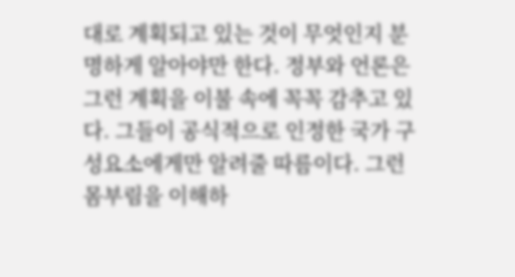대로 계획되고 있는 것이 무엇인지 분명하게 알아야만 한다. 정부와 언론은 그런 계획을 이불 속에 꼭꼭 감추고 있다. 그들이 공식적으로 인정한 국가 구성요소에게만 알려줄 따름이다. 그런 몸부림을 이해하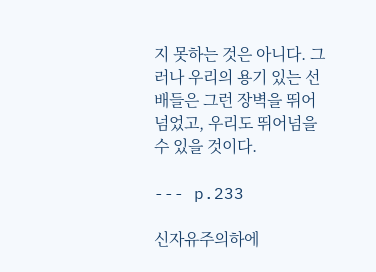지 못하는 것은 아니다. 그러나 우리의 용기 있는 선배들은 그런 장벽을 뛰어넘었고, 우리도 뛰어넘을 수 있을 것이다.

--- p.233

신자유주의하에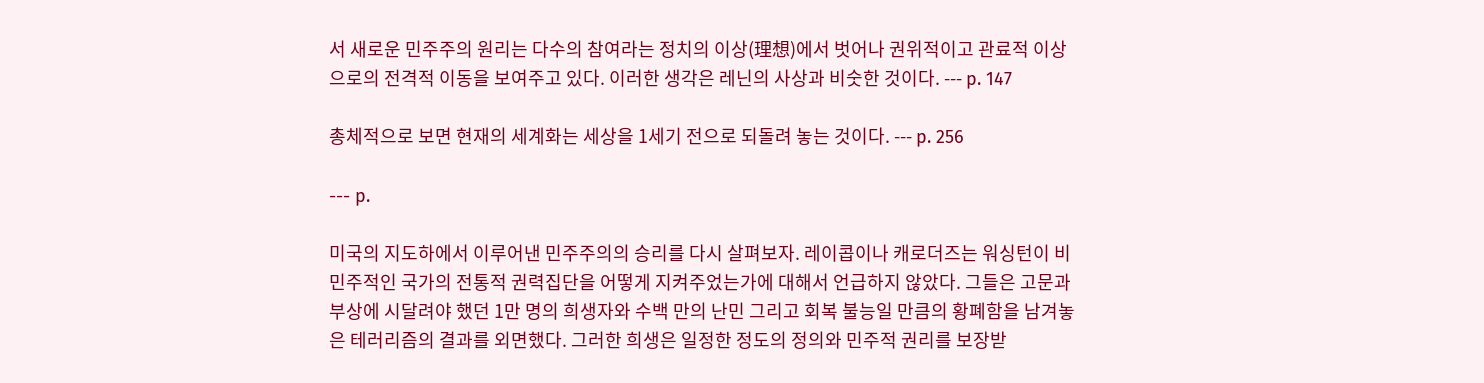서 새로운 민주주의 원리는 다수의 참여라는 정치의 이상(理想)에서 벗어나 권위적이고 관료적 이상으로의 전격적 이동을 보여주고 있다. 이러한 생각은 레닌의 사상과 비숫한 것이다. --- p. 147

총체적으로 보면 현재의 세계화는 세상을 1세기 전으로 되돌려 놓는 것이다. --- p. 256

--- p.

미국의 지도하에서 이루어낸 민주주의의 승리를 다시 살펴보자. 레이콥이나 캐로더즈는 워싱턴이 비민주적인 국가의 전통적 권력집단을 어떻게 지켜주었는가에 대해서 언급하지 않았다. 그들은 고문과 부상에 시달려야 했던 1만 명의 희생자와 수백 만의 난민 그리고 회복 불능일 만큼의 황폐함을 남겨놓은 테러리즘의 결과를 외면했다. 그러한 희생은 일정한 정도의 정의와 민주적 권리를 보장받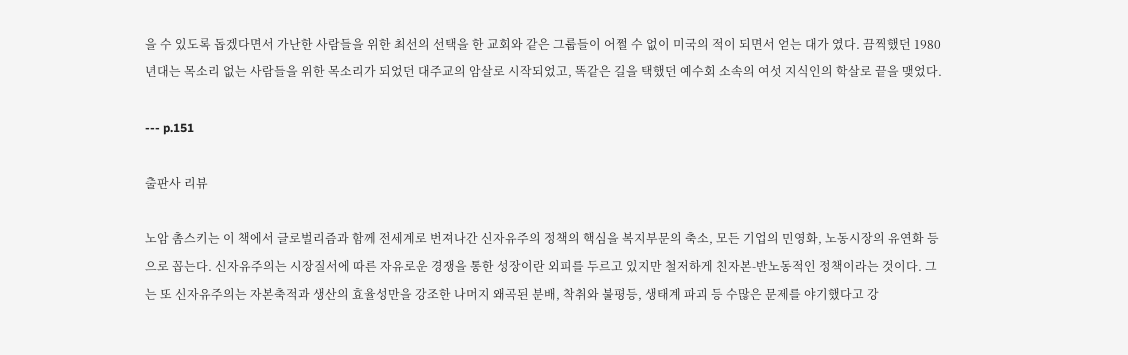을 수 있도록 돕겠다면서 가난한 사람들을 위한 최선의 선택을 한 교회와 같은 그룹들이 어쩔 수 없이 미국의 적이 되면서 얻는 대가 였다. 끔찍했던 1980년대는 목소리 없는 사람들을 위한 목소리가 되었던 대주교의 암살로 시작되었고, 똑같은 길을 택했던 예수회 소속의 여섯 지식인의 학살로 끝을 맺었다.

--- p.151

출판사 리뷰

노암 촘스키는 이 책에서 글로벌리즘과 함께 전세계로 번져나간 신자유주의 정책의 핵심을 복지부문의 축소, 모든 기업의 민영화, 노동시장의 유연화 등으로 꼽는다. 신자유주의는 시장질서에 따른 자유로운 경쟁을 통한 성장이란 외피를 두르고 있지만 철저하게 친자본-반노동적인 정책이라는 것이다. 그는 또 신자유주의는 자본축적과 생산의 효율성만을 강조한 나머지 왜곡된 분배, 착취와 불평등, 생태계 파괴 등 수많은 문제를 야기했다고 강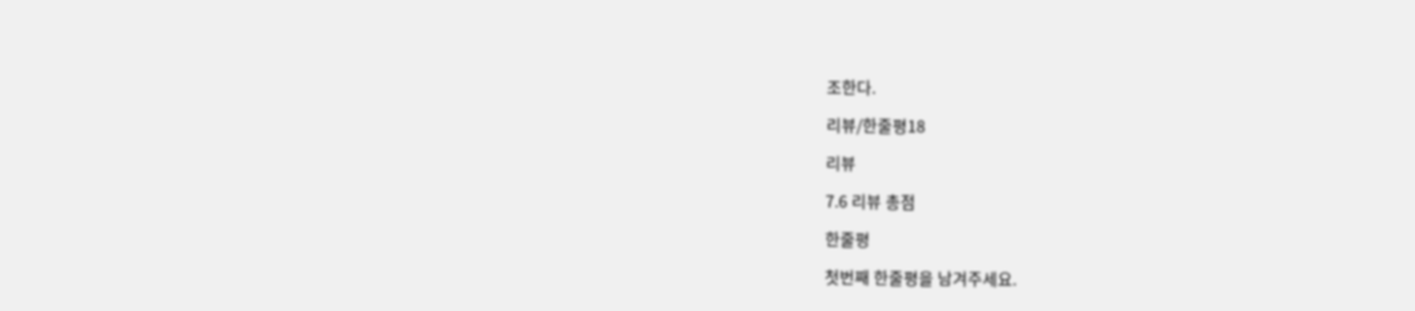조한다.

리뷰/한줄평18

리뷰

7.6 리뷰 총점

한줄평

첫번째 한줄평을 남겨주세요.